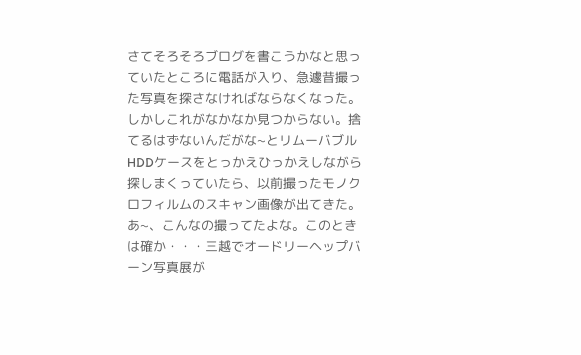さてそろそろブログを書こうかなと思っていたところに電話が入り、急遽昔撮った写真を探さなければならなくなった。しかしこれがなかなか見つからない。捨てるはずないんだがな~とリムーバブルHDDケースをとっかえひっかえしながら探しまくっていたら、以前撮ったモノクロフィルムのスキャン画像が出てきた。
あ~、こんなの撮ってたよな。このときは確か・・・三越でオードリーヘップバーン写真展が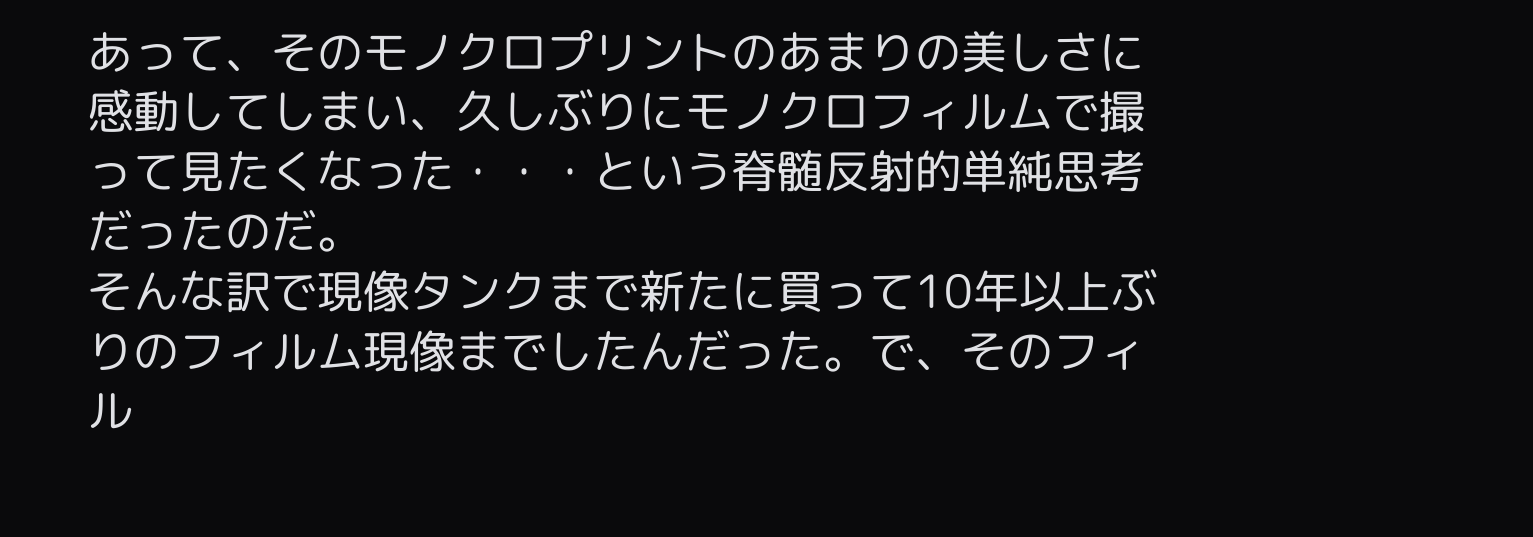あって、そのモノクロプリントのあまりの美しさに感動してしまい、久しぶりにモノクロフィルムで撮って見たくなった・・・という脊髄反射的単純思考だったのだ。
そんな訳で現像タンクまで新たに買って10年以上ぶりのフィルム現像までしたんだった。で、そのフィル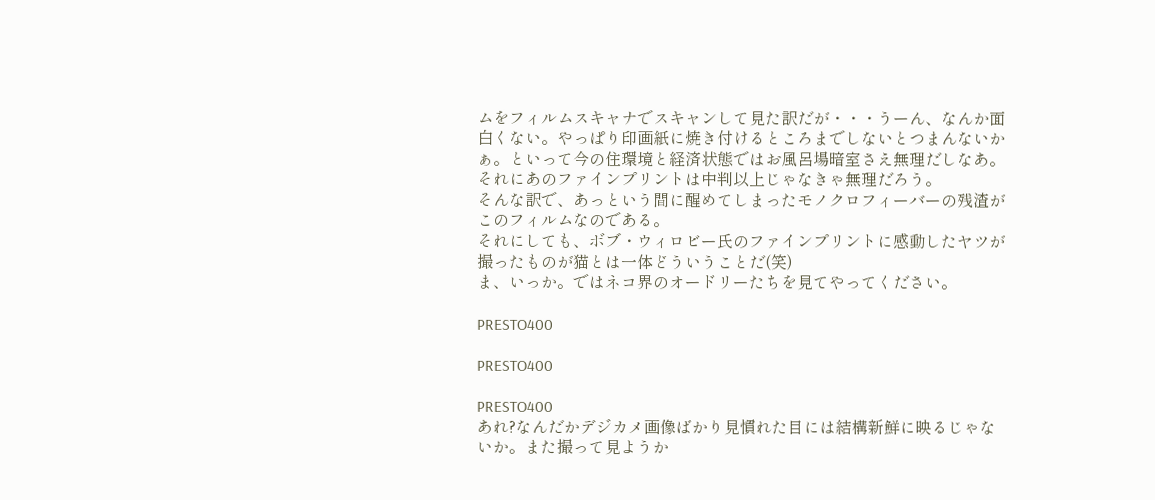ムをフィルムスキャナでスキャンして見た訳だが・・・うーん、なんか面白くない。やっぱり印画紙に焼き付けるところまでしないとつまんないかぁ。といって今の住環境と経済状態ではお風呂場暗室さえ無理だしなあ。それにあのファインプリントは中判以上じゃなきゃ無理だろう。
そんな訳で、あっという間に醒めてしまったモノクロフィーバーの残渣がこのフィルムなのである。
それにしても、ボブ・ウィロビー氏のファインプリントに感動したヤツが撮ったものが猫とは一体どういうことだ(笑)
ま、いっか。ではネコ界のオードリーたちを見てやってください。

PRESTO400

PRESTO400

PRESTO400
あれ?なんだかデジカメ画像ばかり見慣れた目には結構新鮮に映るじゃないか。また撮って見ようか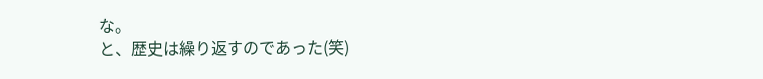な。
と、歴史は繰り返すのであった(笑)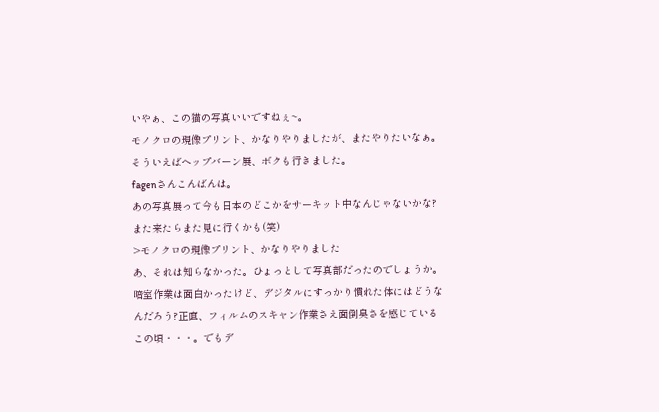いやぁ、この猫の写真いいですねぇ~。
モノクロの現像プリント、かなりやりましたが、またやりたいなぁ。
そういえばヘップバーン展、ボクも行きました。
fagenさんこんばんは。
あの写真展って今も日本のどこかをサーキット中なんじゃないかな?また来たらまた見に行くかも(笑)
>モノクロの現像プリント、かなりやりました
あ、それは知らなかった。ひょっとして写真部だったのでしょうか。
暗室作業は面白かったけど、デジタルにすっかり慣れた体にはどうなんだろう?正直、フィルムのスキャン作業さえ面倒臭さを感じているこの頃・・・。でもデ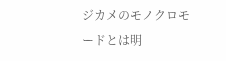ジカメのモノクロモードとは明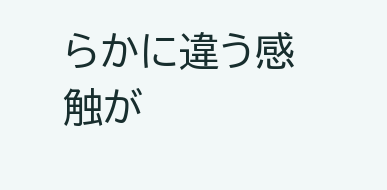らかに違う感触が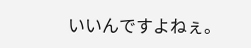いいんですよねぇ。